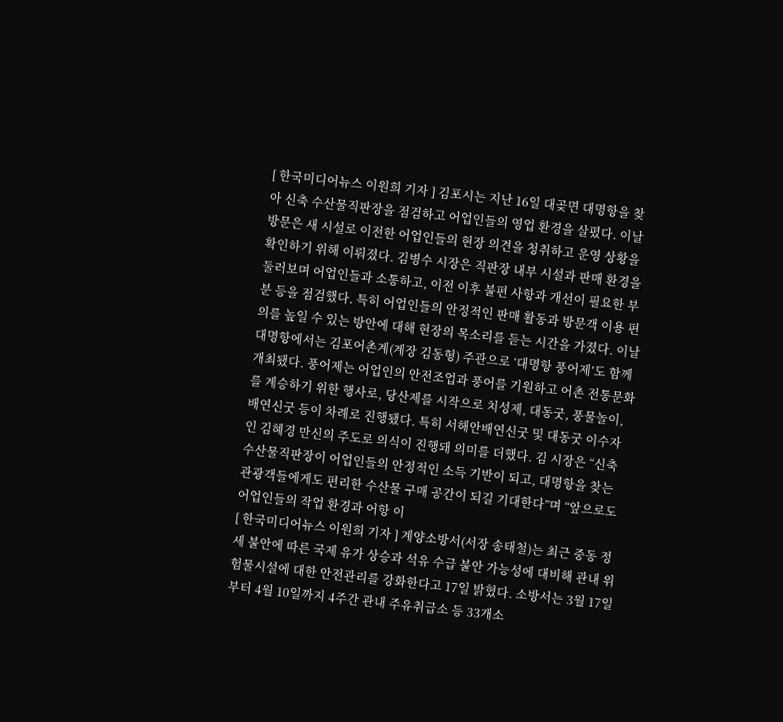[ 한국미디어뉴스 이원희 기자 ] 김포시는 지난 16일 대곶면 대명항을 찾아 신축 수산물직판장을 점검하고 어업인들의 영업 환경을 살폈다. 이날 방문은 새 시설로 이전한 어업인들의 현장 의견을 청취하고 운영 상황을 확인하기 위해 이뤄졌다. 김병수 시장은 직판장 내부 시설과 판매 환경을 둘러보며 어업인들과 소통하고, 이전 이후 불편 사항과 개선이 필요한 부분 등을 점검했다. 특히 어업인들의 안정적인 판매 활동과 방문객 이용 편의를 높일 수 있는 방안에 대해 현장의 목소리를 듣는 시간을 가졌다. 이날 대명항에서는 김포어촌계(계장 김동형) 주관으로 ‘대명항 풍어제’도 함께 개최됐다. 풍어제는 어업인의 안전조업과 풍어를 기원하고 어촌 전통문화를 계승하기 위한 행사로, 당산제를 시작으로 치성제, 대동굿, 풍물놀이, 배연신굿 등이 차례로 진행됐다. 특히 서해안배연신굿 및 대동굿 이수자인 김혜경 만신의 주도로 의식이 진행돼 의미를 더했다. 김 시장은 “신축 수산물직판장이 어업인들의 안정적인 소득 기반이 되고, 대명항을 찾는 관광객들에게도 편리한 수산물 구매 공간이 되길 기대한다”며 “앞으로도 어업인들의 작업 환경과 어항 이
[ 한국미디어뉴스 이원희 기자 ] 계양소방서(서장 송태철)는 최근 중동 정세 불안에 따른 국제 유가 상승과 석유 수급 불안 가능성에 대비해 관내 위험물시설에 대한 안전관리를 강화한다고 17일 밝혔다. 소방서는 3월 17일부터 4월 10일까지 4주간 관내 주유취급소 등 33개소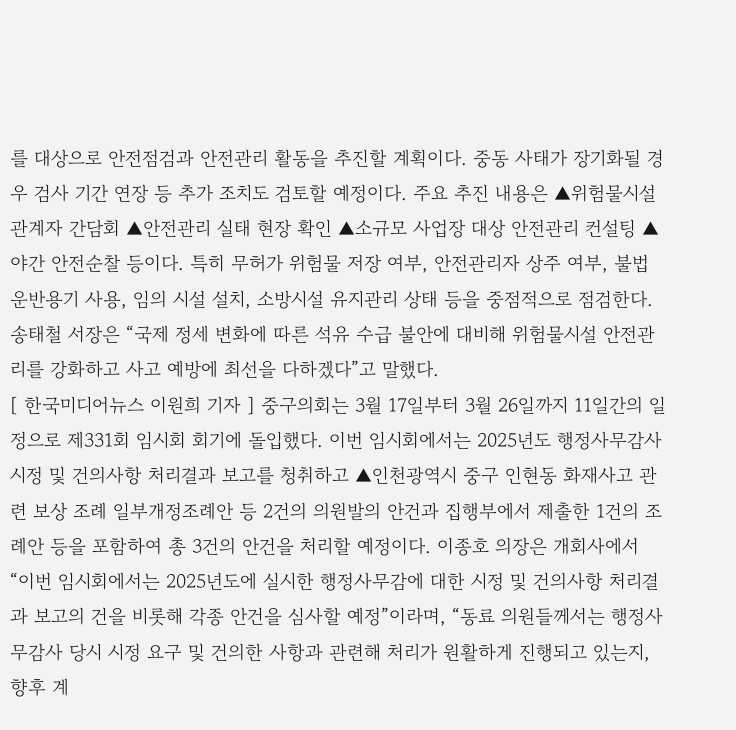를 대상으로 안전점검과 안전관리 활동을 추진할 계획이다. 중동 사태가 장기화될 경우 검사 기간 연장 등 추가 조치도 검토할 예정이다. 주요 추진 내용은 ▲위험물시설 관계자 간담회 ▲안전관리 실태 현장 확인 ▲소규모 사업장 대상 안전관리 컨설팅 ▲야간 안전순찰 등이다. 특히 무허가 위험물 저장 여부, 안전관리자 상주 여부, 불법 운반용기 사용, 임의 시설 설치, 소방시설 유지관리 상태 등을 중점적으로 점검한다. 송태철 서장은 “국제 정세 변화에 따른 석유 수급 불안에 대비해 위험물시설 안전관리를 강화하고 사고 예방에 최선을 다하겠다”고 말했다.
[ 한국미디어뉴스 이원희 기자 ] 중구의회는 3월 17일부터 3월 26일까지 11일간의 일정으로 제331회 임시회 회기에 돌입했다. 이번 임시회에서는 2025년도 행정사무감사 시정 및 건의사항 처리결과 보고를 청취하고 ▲인천광역시 중구 인현동 화재사고 관련 보상 조례 일부개정조례안 등 2건의 의원발의 안건과 집행부에서 제출한 1건의 조례안 등을 포함하여 총 3건의 안건을 처리할 예정이다. 이종호 의장은 개회사에서 “이번 임시회에서는 2025년도에 실시한 행정사무감에 대한 시정 및 건의사항 처리결과 보고의 건을 비롯해 각종 안건을 심사할 예정”이라며, “동료 의원들께서는 행정사무감사 당시 시정 요구 및 건의한 사항과 관련해 처리가 원활하게 진행되고 있는지, 향후 계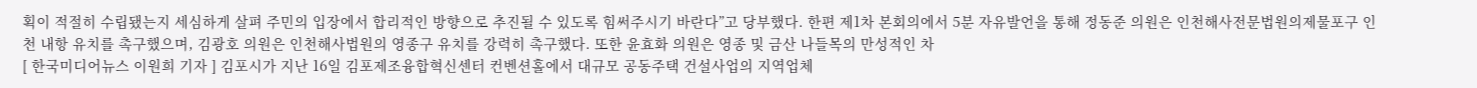획이 적절히 수립됐는지 세심하게 살펴 주민의 입장에서 합리적인 방향으로 추진될 수 있도록 힘써주시기 바란다”고 당부했다. 한편 제1차 본회의에서 5분 자유발언을 통해 정동준 의원은 인천해사전문법원의제물포구 인천 내항 유치를 촉구했으며, 김광호 의원은 인천해사법원의 영종구 유치를 강력히 촉구했다. 또한 윤효화 의원은 영종 및 금산 나들목의 만성적인 차
[ 한국미디어뉴스 이원희 기자 ] 김포시가 지난 16일 김포제조융합혁신센터 컨벤션홀에서 대규모 공동주택 건설사업의 지역업체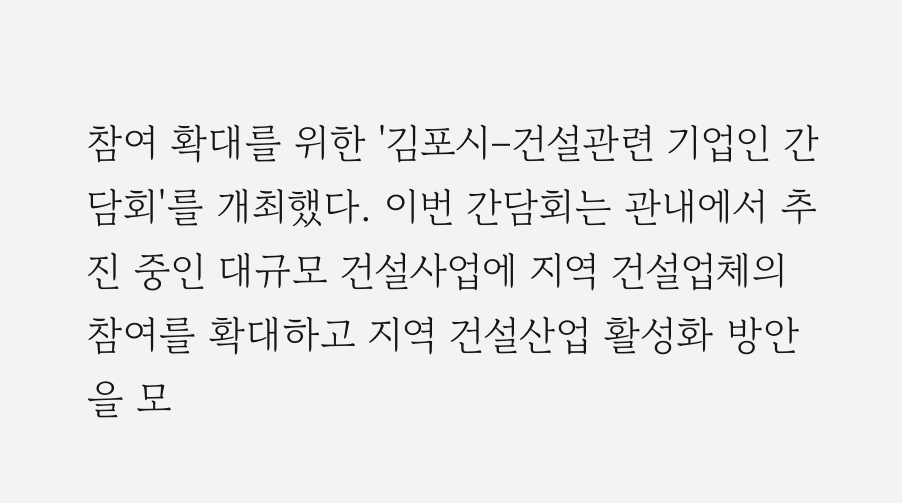참여 확대를 위한 '김포시–건설관련 기업인 간담회'를 개최했다. 이번 간담회는 관내에서 추진 중인 대규모 건설사업에 지역 건설업체의 참여를 확대하고 지역 건설산업 활성화 방안을 모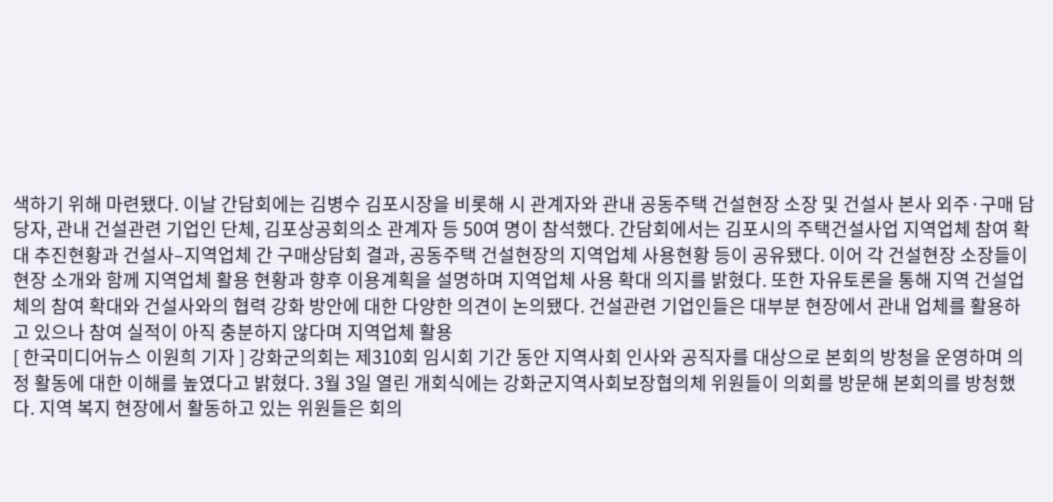색하기 위해 마련됐다. 이날 간담회에는 김병수 김포시장을 비롯해 시 관계자와 관내 공동주택 건설현장 소장 및 건설사 본사 외주·구매 담당자, 관내 건설관련 기업인 단체, 김포상공회의소 관계자 등 50여 명이 참석했다. 간담회에서는 김포시의 주택건설사업 지역업체 참여 확대 추진현황과 건설사–지역업체 간 구매상담회 결과, 공동주택 건설현장의 지역업체 사용현황 등이 공유됐다. 이어 각 건설현장 소장들이 현장 소개와 함께 지역업체 활용 현황과 향후 이용계획을 설명하며 지역업체 사용 확대 의지를 밝혔다. 또한 자유토론을 통해 지역 건설업체의 참여 확대와 건설사와의 협력 강화 방안에 대한 다양한 의견이 논의됐다. 건설관련 기업인들은 대부분 현장에서 관내 업체를 활용하고 있으나 참여 실적이 아직 충분하지 않다며 지역업체 활용
[ 한국미디어뉴스 이원희 기자 ] 강화군의회는 제310회 임시회 기간 동안 지역사회 인사와 공직자를 대상으로 본회의 방청을 운영하며 의정 활동에 대한 이해를 높였다고 밝혔다. 3월 3일 열린 개회식에는 강화군지역사회보장협의체 위원들이 의회를 방문해 본회의를 방청했다. 지역 복지 현장에서 활동하고 있는 위원들은 회의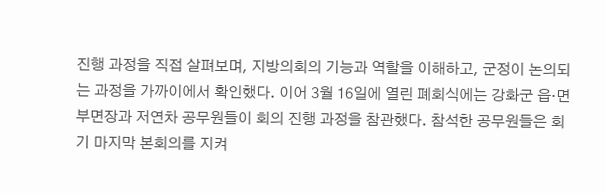진행 과정을 직접 살펴보며, 지방의회의 기능과 역할을 이해하고, 군정이 논의되는 과정을 가까이에서 확인했다. 이어 3월 16일에 열린 폐회식에는 강화군 읍·면 부면장과 저연차 공무원들이 회의 진행 과정을 참관했다. 참석한 공무원들은 회기 마지막 본회의를 지켜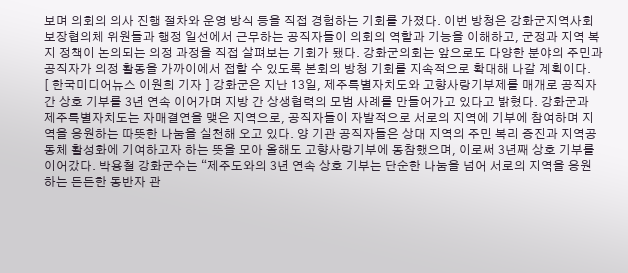보며 의회의 의사 진행 절차와 운영 방식 등을 직접 경험하는 기회를 가졌다. 이번 방청은 강화군지역사회보장협의체 위원들과 행정 일선에서 근무하는 공직자들이 의회의 역할과 기능을 이해하고, 군정과 지역 복지 정책이 논의되는 의정 과정을 직접 살펴보는 기회가 됐다. 강화군의회는 앞으로도 다양한 분야의 주민과 공직자가 의정 활동을 가까이에서 접할 수 있도록 본회의 방청 기회를 지속적으로 확대해 나갈 계획이다.
[ 한국미디어뉴스 이원희 기자 ] 강화군은 지난 13일, 제주특별자치도와 고향사랑기부제를 매개로 공직자 간 상호 기부를 3년 연속 이어가며 지방 간 상생협력의 모범 사례를 만들어가고 있다고 밝혔다. 강화군과 제주특별자치도는 자매결연을 맺은 지역으로, 공직자들이 자발적으로 서로의 지역에 기부에 참여하며 지역을 응원하는 따뜻한 나눔을 실천해 오고 있다. 양 기관 공직자들은 상대 지역의 주민 복리 증진과 지역공동체 활성화에 기여하고자 하는 뜻을 모아 올해도 고향사랑기부에 동참했으며, 이로써 3년째 상호 기부를 이어갔다. 박용철 강화군수는 “제주도와의 3년 연속 상호 기부는 단순한 나눔을 넘어 서로의 지역을 응원하는 든든한 동반자 관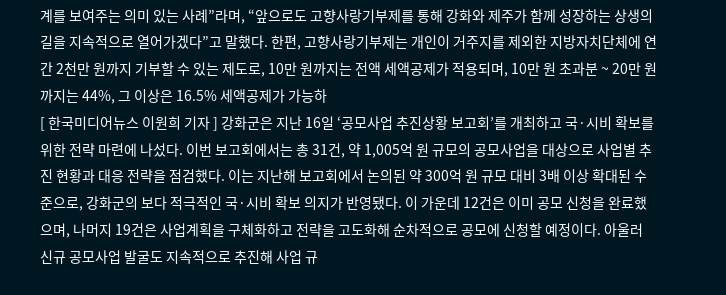계를 보여주는 의미 있는 사례”라며, “앞으로도 고향사랑기부제를 통해 강화와 제주가 함께 성장하는 상생의 길을 지속적으로 열어가겠다”고 말했다. 한편, 고향사랑기부제는 개인이 거주지를 제외한 지방자치단체에 연간 2천만 원까지 기부할 수 있는 제도로, 10만 원까지는 전액 세액공제가 적용되며, 10만 원 초과분 ~ 20만 원까지는 44%, 그 이상은 16.5% 세액공제가 가능하
[ 한국미디어뉴스 이원희 기자 ] 강화군은 지난 16일 ‘공모사업 추진상황 보고회’를 개최하고 국·시비 확보를 위한 전략 마련에 나섰다. 이번 보고회에서는 총 31건, 약 1,005억 원 규모의 공모사업을 대상으로 사업별 추진 현황과 대응 전략을 점검했다. 이는 지난해 보고회에서 논의된 약 300억 원 규모 대비 3배 이상 확대된 수준으로, 강화군의 보다 적극적인 국·시비 확보 의지가 반영됐다. 이 가운데 12건은 이미 공모 신청을 완료했으며, 나머지 19건은 사업계획을 구체화하고 전략을 고도화해 순차적으로 공모에 신청할 예정이다. 아울러 신규 공모사업 발굴도 지속적으로 추진해 사업 규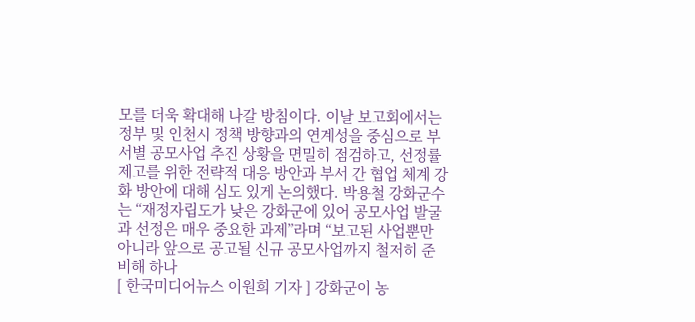모를 더욱 확대해 나갈 방침이다. 이날 보고회에서는 정부 및 인천시 정책 방향과의 연계성을 중심으로 부서별 공모사업 추진 상황을 면밀히 점검하고, 선정률 제고를 위한 전략적 대응 방안과 부서 간 협업 체계 강화 방안에 대해 심도 있게 논의했다. 박용철 강화군수는 “재정자립도가 낮은 강화군에 있어 공모사업 발굴과 선정은 매우 중요한 과제”라며 “보고된 사업뿐만 아니라 앞으로 공고될 신규 공모사업까지 철저히 준비해 하나
[ 한국미디어뉴스 이원희 기자 ] 강화군이 농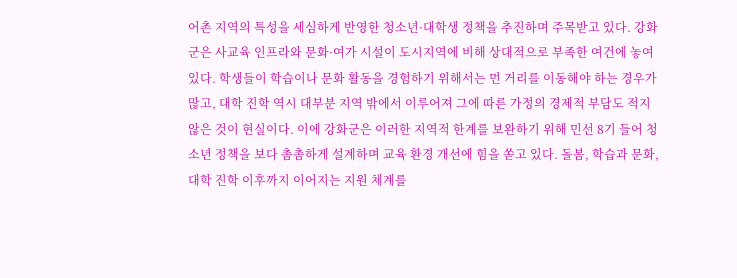어촌 지역의 특성을 세심하게 반영한 청소년·대학생 정책을 추진하며 주목받고 있다. 강화군은 사교육 인프라와 문화·여가 시설이 도시지역에 비해 상대적으로 부족한 여건에 놓여 있다. 학생들이 학습이나 문화 활동을 경험하기 위해서는 먼 거리를 이동해야 하는 경우가 많고, 대학 진학 역시 대부분 지역 밖에서 이루어져 그에 따른 가정의 경제적 부담도 적지 않은 것이 현실이다. 이에 강화군은 이러한 지역적 한계를 보완하기 위해 민선 8기 들어 청소년 정책을 보다 촘촘하게 설계하며 교육 환경 개선에 힘을 쏟고 있다. 돌봄, 학습과 문화, 대학 진학 이후까지 이어지는 지원 체계를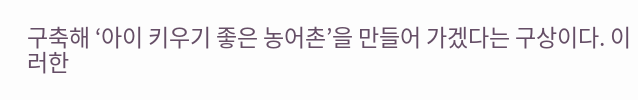구축해 ‘아이 키우기 좋은 농어촌’을 만들어 가겠다는 구상이다. 이러한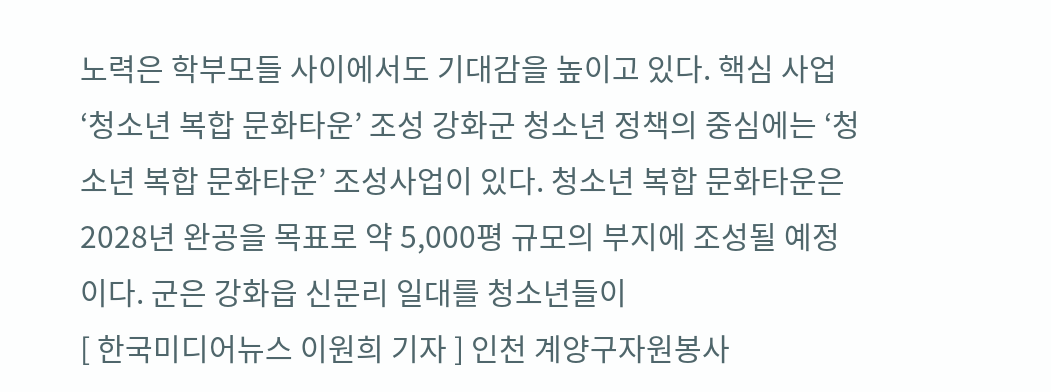노력은 학부모들 사이에서도 기대감을 높이고 있다. 핵심 사업 ‘청소년 복합 문화타운’ 조성 강화군 청소년 정책의 중심에는 ‘청소년 복합 문화타운’ 조성사업이 있다. 청소년 복합 문화타운은 2028년 완공을 목표로 약 5,000평 규모의 부지에 조성될 예정이다. 군은 강화읍 신문리 일대를 청소년들이
[ 한국미디어뉴스 이원희 기자 ] 인천 계양구자원봉사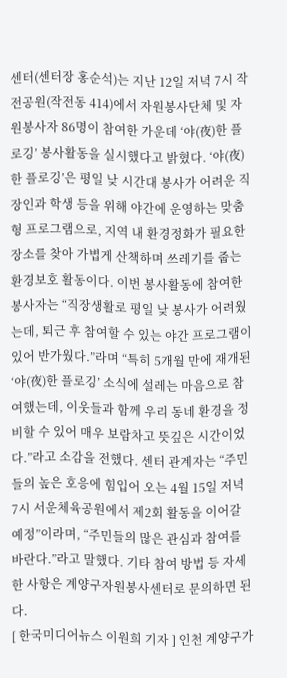센터(센터장 홍순석)는 지난 12일 저녁 7시 작전공원(작전동 414)에서 자원봉사단체 및 자원봉사자 86명이 참여한 가운데 ‘야(夜)한 플로깅’ 봉사활동을 실시했다고 밝혔다. ‘야(夜)한 플로깅’은 평일 낮 시간대 봉사가 어려운 직장인과 학생 등을 위해 야간에 운영하는 맞춤형 프로그램으로, 지역 내 환경정화가 필요한 장소를 찾아 가볍게 산책하며 쓰레기를 줍는 환경보호 활동이다. 이번 봉사활동에 참여한 봉사자는 “직장생활로 평일 낮 봉사가 어려웠는데, 퇴근 후 참여할 수 있는 야간 프로그램이 있어 반가웠다.”라며 “특히 5개월 만에 재개된 ‘야(夜)한 플로깅’ 소식에 설레는 마음으로 참여했는데, 이웃들과 함께 우리 동네 환경을 정비할 수 있어 매우 보람차고 뜻깊은 시간이었다.”라고 소감을 전했다. 센터 관계자는 “주민들의 높은 호응에 힘입어 오는 4월 15일 저녁 7시 서운체육공원에서 제2회 활동을 이어갈 예정”이라며, “주민들의 많은 관심과 참여를 바란다.”라고 말했다. 기타 참여 방법 등 자세한 사항은 계양구자원봉사센터로 문의하면 된다.
[ 한국미디어뉴스 이원희 기자 ] 인천 계양구가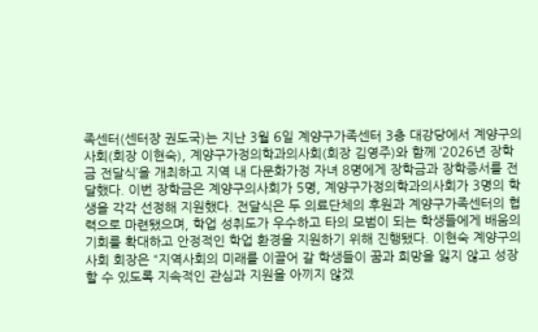족센터(센터장 권도국)는 지난 3월 6일 계양구가족센터 3층 대강당에서 계양구의사회(회장 이현숙), 계양구가정의학과의사회(회장 김영주)와 함께 ‘2026년 장학금 전달식’을 개최하고 지역 내 다문화가정 자녀 8명에게 장학금과 장학증서를 전달했다. 이번 장학금은 계양구의사회가 5명, 계양구가정의학과의사회가 3명의 학생을 각각 선정해 지원했다. 전달식은 두 의료단체의 후원과 계양구가족센터의 협력으로 마련됐으며, 학업 성취도가 우수하고 타의 모범이 되는 학생들에게 배움의 기회를 확대하고 안정적인 학업 환경을 지원하기 위해 진행됐다. 이현숙 계양구의사회 회장은 “지역사회의 미래를 이끌어 갈 학생들이 꿈과 희망을 잃지 않고 성장할 수 있도록 지속적인 관심과 지원을 아끼지 않겠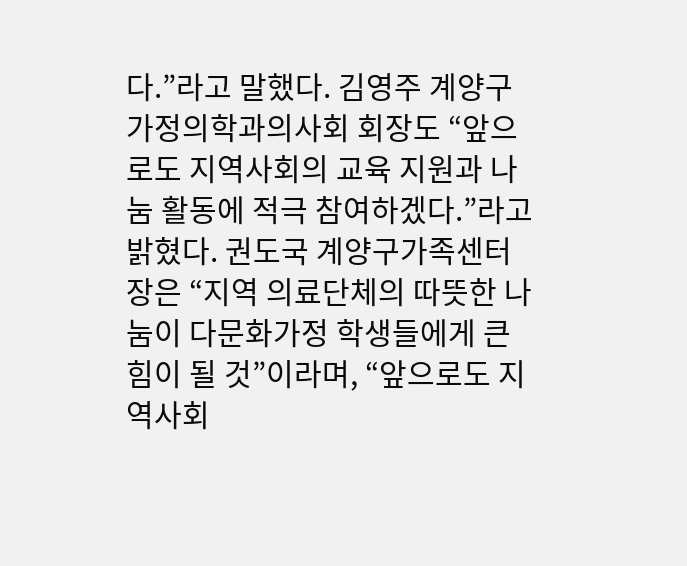다.”라고 말했다. 김영주 계양구가정의학과의사회 회장도 “앞으로도 지역사회의 교육 지원과 나눔 활동에 적극 참여하겠다.”라고 밝혔다. 권도국 계양구가족센터장은 “지역 의료단체의 따뜻한 나눔이 다문화가정 학생들에게 큰 힘이 될 것”이라며, “앞으로도 지역사회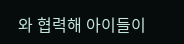와 협력해 아이들이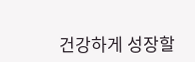건강하게 성장할